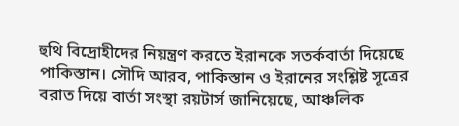হুথি বিদ্রোহীদের নিয়ন্ত্রণ করতে ইরানকে সতর্কবার্তা দিয়েছে পাকিস্তান। সৌদি আরব, পাকিস্তান ও ইরানের সংশ্লিষ্ট সূত্রের বরাত দিয়ে বার্তা সংস্থা রয়টার্স জানিয়েছে, আঞ্চলিক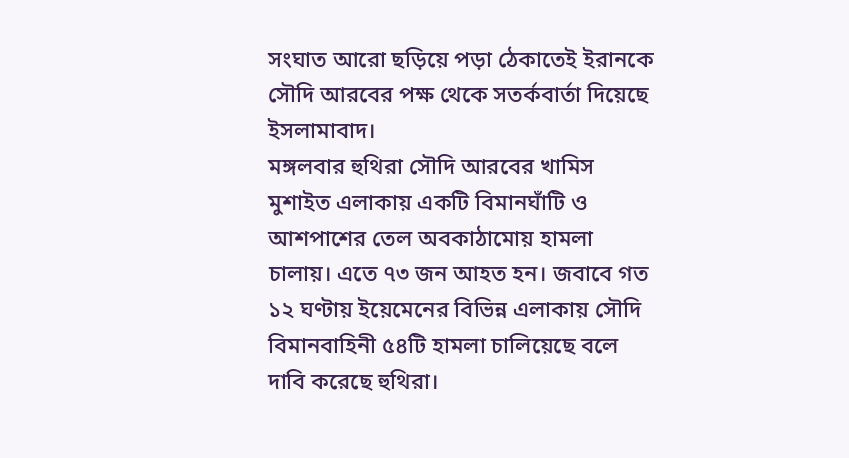সংঘাত আরো ছড়িয়ে পড়া ঠেকাতেই ইরানকে সৌদি আরবের পক্ষ থেকে সতর্কবার্তা দিয়েছে ইসলামাবাদ।
মঙ্গলবার হুথিরা সৌদি আরবের খামিস মুশাইত এলাকায় একটি বিমানঘাঁটি ও আশপাশের তেল অবকাঠামোয় হামলা চালায়। এতে ৭৩ জন আহত হন। জবাবে গত ১২ ঘণ্টায় ইয়েমেনের বিভিন্ন এলাকায় সৌদি বিমানবাহিনী ৫৪টি হামলা চালিয়েছে বলে দাবি করেছে হুথিরা।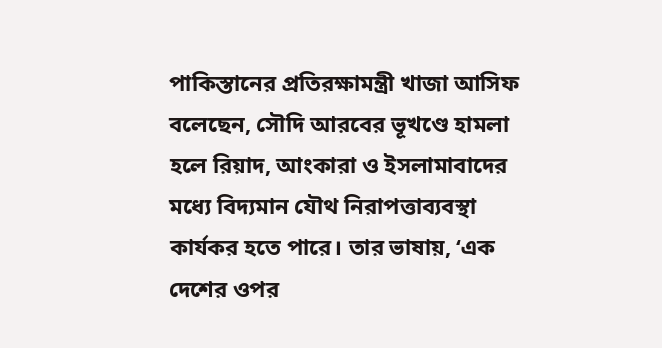পাকিস্তানের প্রতিরক্ষামন্ত্রী খাজা আসিফ বলেছেন, সৌদি আরবের ভূখণ্ডে হামলা হলে রিয়াদ, আংকারা ও ইসলামাবাদের মধ্যে বিদ্যমান যৌথ নিরাপত্তাব্যবস্থা কার্যকর হতে পারে। তার ভাষায়, ‘এক দেশের ওপর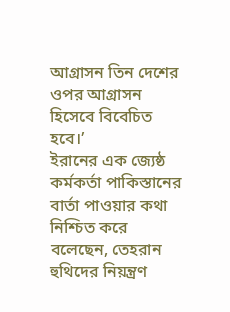আগ্রাসন তিন দেশের ওপর আগ্রাসন হিসেবে বিবেচিত হবে।’
ইরানের এক জ্যেষ্ঠ কর্মকর্তা পাকিস্তানের বার্তা পাওয়ার কথা নিশ্চিত করে বলেছেন, তেহরান হুথিদের নিয়ন্ত্রণ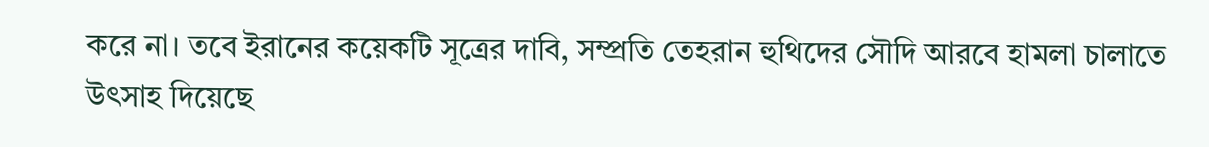করে না। তবে ইরানের কয়েকটি সূত্রের দাবি, সম্প্রতি তেহরান হুথিদের সৌদি আরবে হামলা চালাতে উৎসাহ দিয়েছে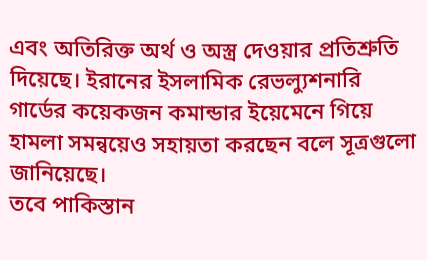এবং অতিরিক্ত অর্থ ও অস্ত্র দেওয়ার প্রতিশ্রুতি দিয়েছে। ইরানের ইসলামিক রেভল্যুশনারি গার্ডের কয়েকজন কমান্ডার ইয়েমেনে গিয়ে হামলা সমন্বয়েও সহায়তা করছেন বলে সূত্রগুলো জানিয়েছে।
তবে পাকিস্তান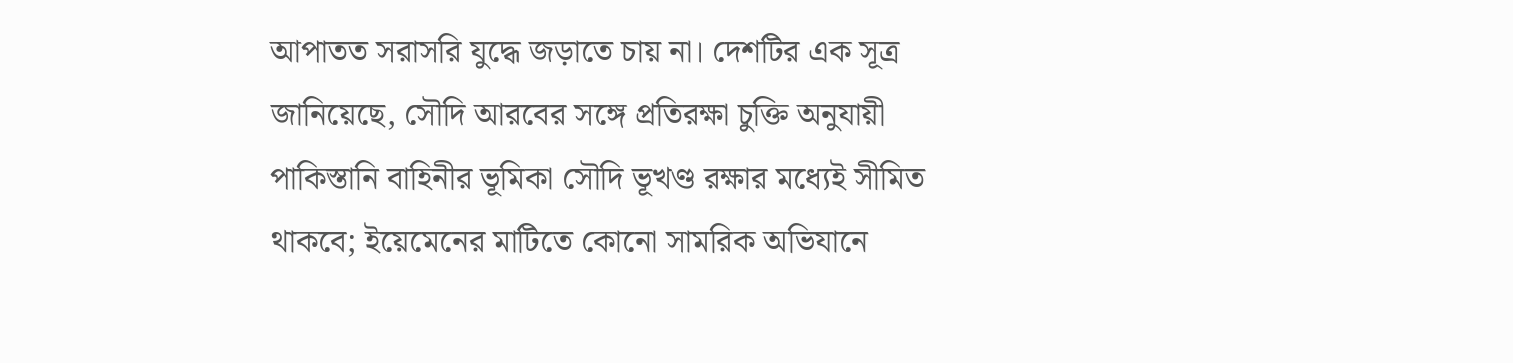আপাতত সরাসরি যুদ্ধে জড়াতে চায় না। দেশটির এক সূত্র জানিয়েছে, সৌদি আরবের সঙ্গে প্রতিরক্ষা চুক্তি অনুযায়ী পাকিস্তানি বাহিনীর ভূমিকা সৌদি ভূখণ্ড রক্ষার মধ্যেই সীমিত থাকবে; ইয়েমেনের মাটিতে কোনো সামরিক অভিযানে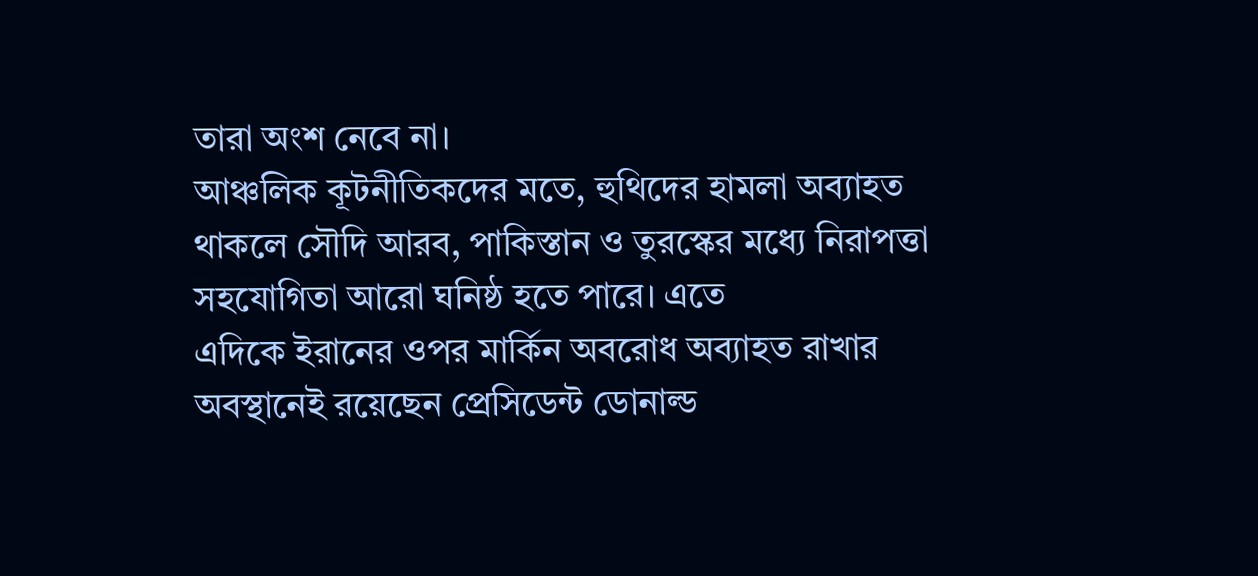তারা অংশ নেবে না।
আঞ্চলিক কূটনীতিকদের মতে, হুথিদের হামলা অব্যাহত থাকলে সৌদি আরব, পাকিস্তান ও তুরস্কের মধ্যে নিরাপত্তা সহযোগিতা আরো ঘনিষ্ঠ হতে পারে। এতে
এদিকে ইরানের ওপর মার্কিন অবরোধ অব্যাহত রাখার অবস্থানেই রয়েছেন প্রেসিডেন্ট ডোনাল্ড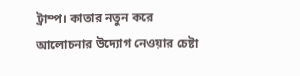ট্রাম্প। কাতার নতুন করে আলোচনার উদ্যোগ নেওয়ার চেষ্টা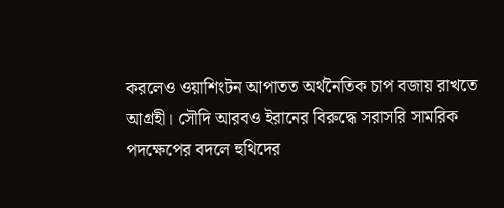করলেও ওয়াশিংটন আপাতত অর্থনৈতিক চাপ বজায় রাখতে আগ্রহী। সৌদি আরবও ইরানের বিরুদ্ধে সরাসরি সামরিক পদক্ষেপের বদলে হুথিদের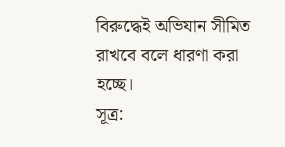বিরুদ্ধেই অভিযান সীমিত রাখবে বলে ধারণা করা হচ্ছে।
সূত্র: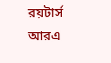রয়টার্স
আরএ